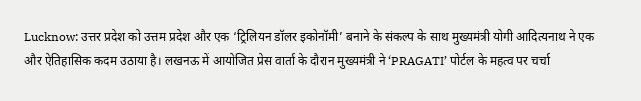Lucknow: उत्तर प्रदेश को उत्तम प्रदेश और एक ‘ट्रिलियन डॉलर इकोनॉमी’ बनाने के संकल्प के साथ मुख्यमंत्री योगी आदित्यनाथ ने एक और ऐतिहासिक कदम उठाया है। लखनऊ में आयोजित प्रेस वार्ता के दौरान मुख्यमंत्री ने ‘PRAGATI’ पोर्टल के महत्व पर चर्चा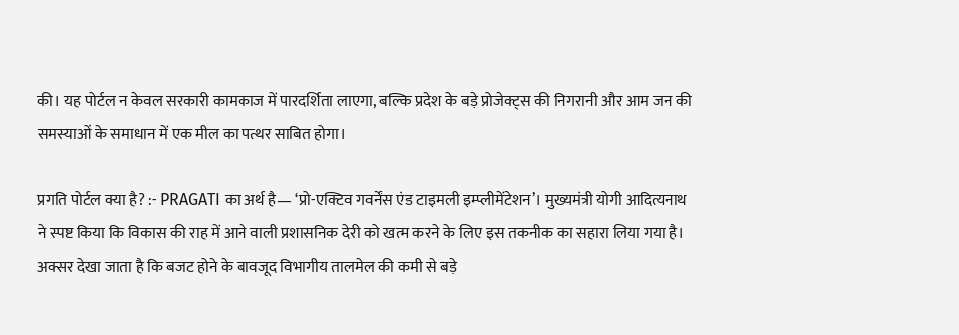की। यह पोर्टल न केवल सरकारी कामकाज में पारदर्शिता लाएगा, बल्कि प्रदेश के बड़े प्रोजेक्ट्स की निगरानी और आम जन की समस्याओं के समाधान में एक मील का पत्थर साबित होगा।

प्रगति पोर्टल क्या है? :- PRAGATI का अर्थ है— ‘प्रो-एक्टिव गवर्नेंस एंड टाइमली इम्प्लीमेंटेशन’। मुख्यमंत्री योगी आदित्यनाथ ने स्पष्ट किया कि विकास की राह में आने वाली प्रशासनिक देरी को खत्म करने के लिए इस तकनीक का सहारा लिया गया है। अक्सर देखा जाता है कि बजट होने के बावजूद विभागीय तालमेल की कमी से बड़े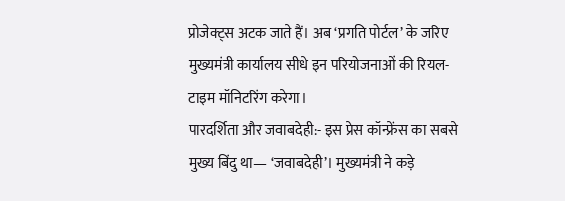प्रोजेक्ट्स अटक जाते हैं। अब ‘प्रगति पोर्टल’ के जरिए मुख्यमंत्री कार्यालय सीधे इन परियोजनाओं की रियल-टाइम मॉनिटरिंग करेगा।
पारदर्शिता और जवाबदेही:- इस प्रेस कॉन्फ्रेंस का सबसे मुख्य बिंदु था— ‘जवाबदेही’। मुख्यमंत्री ने कड़े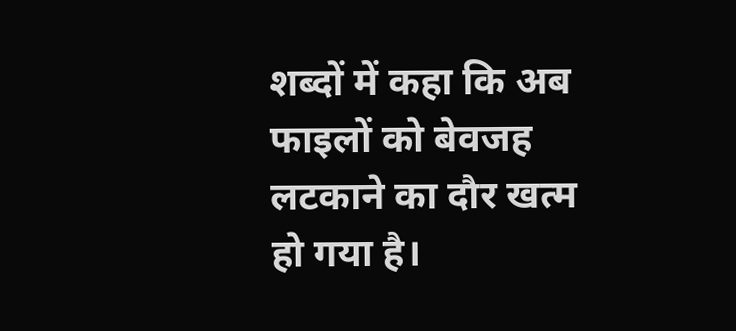शब्दों में कहा कि अब फाइलों को बेवजह लटकाने का दौर खत्म हो गया है।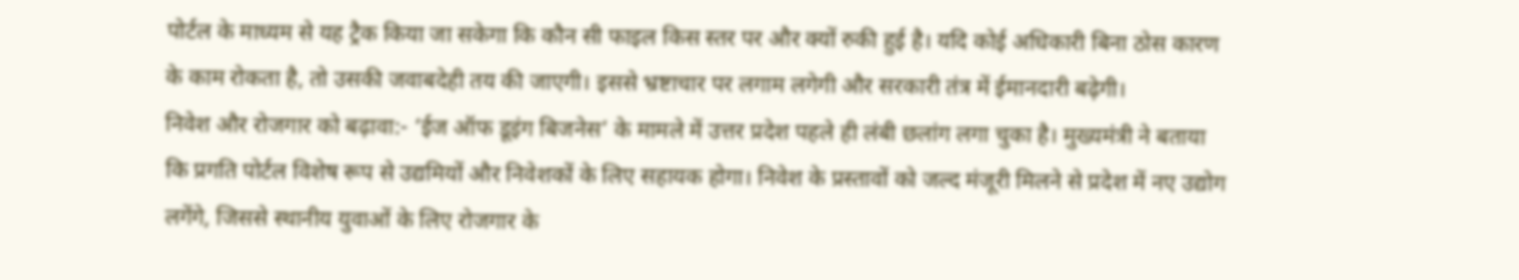पोर्टल के माध्यम से यह ट्रैक किया जा सकेगा कि कौन सी फाइल किस स्तर पर और क्यों रुकी हुई है। यदि कोई अधिकारी बिना ठोस कारण के काम रोकता है, तो उसकी जवाबदेही तय की जाएगी। इससे भ्रष्टाचार पर लगाम लगेगी और सरकारी तंत्र में ईमानदारी बढ़ेगी।
निवेश और रोजगार को बढ़ावा:- ‘ईज ऑफ डूइंग बिजनेस’ के मामले में उत्तर प्रदेश पहले ही लंबी छलांग लगा चुका है। मुख्यमंत्री ने बताया कि प्रगति पोर्टल विशेष रूप से उद्यमियों और निवेशकों के लिए सहायक होगा। निवेश के प्रस्तावों को जल्द मंजूरी मिलने से प्रदेश में नए उद्योग लगेंगे, जिससे स्थानीय युवाओं के लिए रोजगार के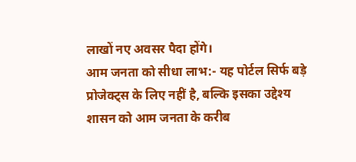लाखों नए अवसर पैदा होंगे।
आम जनता को सीधा लाभ:- यह पोर्टल सिर्फ बड़े प्रोजेक्ट्स के लिए नहीं है, बल्कि इसका उद्देश्य शासन को आम जनता के करीब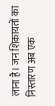लाना है। जन शिकायतों का निस्तारण अब एक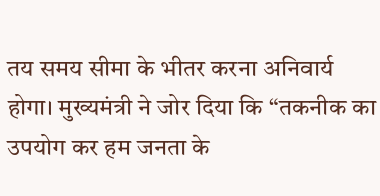तय समय सीमा के भीतर करना अनिवार्य होगा। मुख्यमंत्री ने जोर दिया कि “तकनीक का उपयोग कर हम जनता के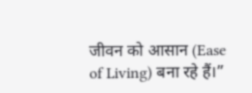जीवन को आसान (Ease of Living) बना रहे हैं।”